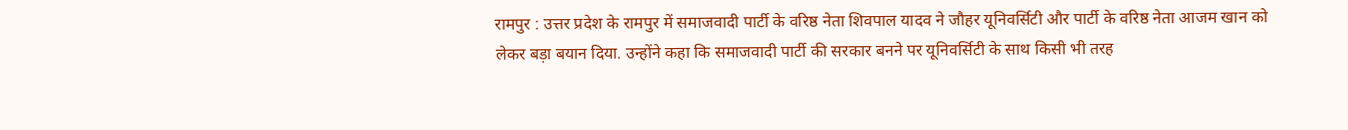रामपुर : उत्तर प्रदेश के रामपुर में समाजवादी पार्टी के वरिष्ठ नेता शिवपाल यादव ने जौहर यूनिवर्सिटी और पार्टी के वरिष्ठ नेता आजम खान को लेकर बड़ा बयान दिया. उन्होंने कहा कि समाजवादी पार्टी की सरकार बनने पर यूनिवर्सिटी के साथ किसी भी तरह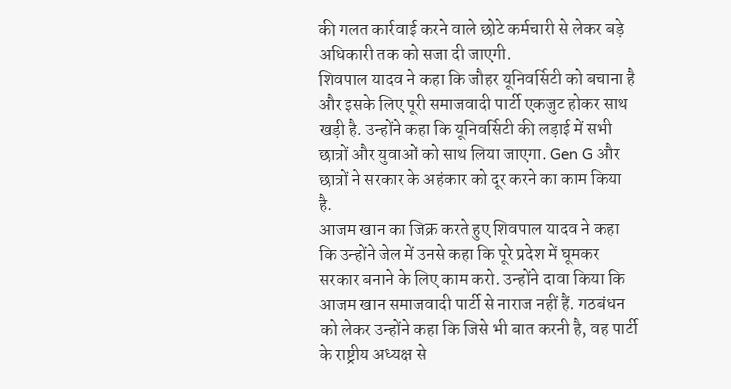की गलत कार्रवाई करने वाले छोटे कर्मचारी से लेकर बड़े अधिकारी तक को सजा दी जाएगी.
शिवपाल यादव ने कहा कि जौहर यूनिवर्सिटी को बचाना है और इसके लिए पूरी समाजवादी पार्टी एकजुट होकर साथ खड़ी है. उन्होंने कहा कि यूनिवर्सिटी की लड़ाई में सभी छात्रों और युवाओं को साथ लिया जाएगा. Gen G और छात्रों ने सरकार के अहंकार को दूर करने का काम किया है.
आजम खान का जिक्र करते हुए शिवपाल यादव ने कहा कि उन्होंने जेल में उनसे कहा कि पूरे प्रदेश में घूमकर सरकार बनाने के लिए काम करो. उन्होंने दावा किया कि आजम खान समाजवादी पार्टी से नाराज नहीं हैं. गठबंधन को लेकर उन्होंने कहा कि जिसे भी बात करनी है, वह पार्टी के राष्ट्रीय अध्यक्ष से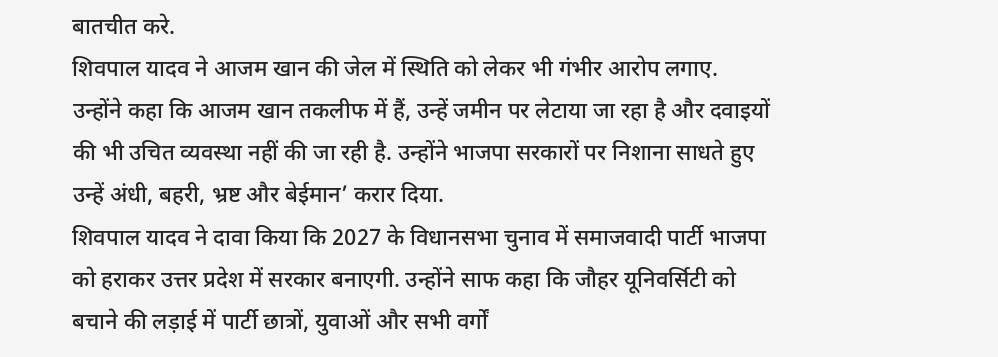बातचीत करे.
शिवपाल यादव ने आजम खान की जेल में स्थिति को लेकर भी गंभीर आरोप लगाए. उन्होंने कहा कि आजम खान तकलीफ में हैं, उन्हें जमीन पर लेटाया जा रहा है और दवाइयों की भी उचित व्यवस्था नहीं की जा रही है. उन्होंने भाजपा सरकारों पर निशाना साधते हुए उन्हें अंधी, बहरी, भ्रष्ट और बेईमान’ करार दिया.
शिवपाल यादव ने दावा किया कि 2027 के विधानसभा चुनाव में समाजवादी पार्टी भाजपा को हराकर उत्तर प्रदेश में सरकार बनाएगी. उन्होंने साफ कहा कि जौहर यूनिवर्सिटी को बचाने की लड़ाई में पार्टी छात्रों, युवाओं और सभी वर्गों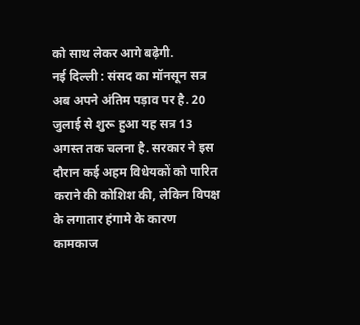को साथ लेकर आगे बढ़ेगी.
नई दिल्ली : संसद का मॉनसून सत्र अब अपने अंतिम पड़ाव पर है. 20 जुलाई से शुरू हुआ यह सत्र 13 अगस्त तक चलना है. सरकार ने इस दौरान कई अहम विधेयकों को पारित कराने की कोशिश की, लेकिन विपक्ष के लगातार हंगामे के कारण कामकाज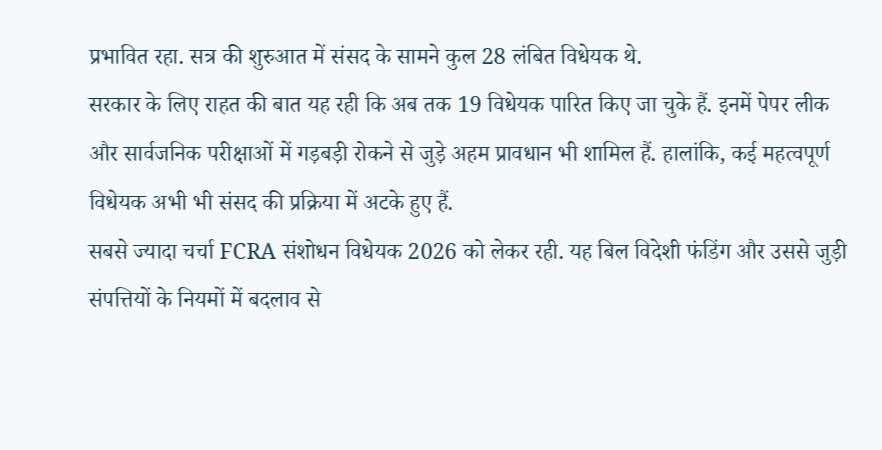प्रभावित रहा. सत्र की शुरुआत में संसद के सामने कुल 28 लंबित विधेयक थे.
सरकार के लिए राहत की बात यह रही कि अब तक 19 विधेयक पारित किए जा चुके हैं. इनमें पेपर लीक और सार्वजनिक परीक्षाओं में गड़बड़ी रोकने से जुड़े अहम प्रावधान भी शामिल हैं. हालांकि, कई महत्वपूर्ण विधेयक अभी भी संसद की प्रक्रिया में अटके हुए हैं.
सबसे ज्यादा चर्चा FCRA संशोधन विधेयक 2026 को लेकर रही. यह बिल विदेशी फंडिंग और उससे जुड़ी संपत्तियों के नियमों में बदलाव से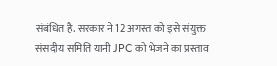संबंधित है. सरकार ने 12 अगस्त को इसे संयुक्त संसदीय समिति यानी JPC को भेजने का प्रस्ताव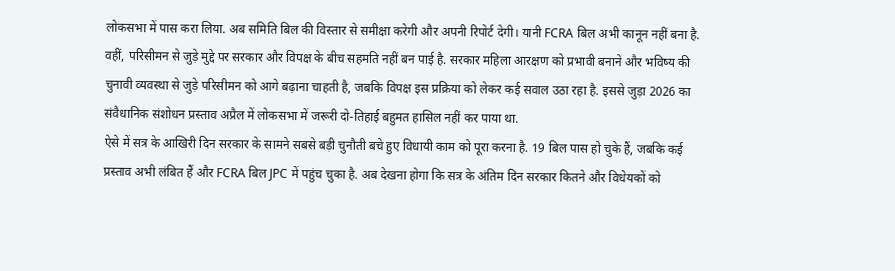लोकसभा में पास करा लिया. अब समिति बिल की विस्तार से समीक्षा करेगी और अपनी रिपोर्ट देगी। यानी FCRA बिल अभी कानून नहीं बना है.
वहीं, परिसीमन से जुड़े मुद्दे पर सरकार और विपक्ष के बीच सहमति नहीं बन पाई है. सरकार महिला आरक्षण को प्रभावी बनाने और भविष्य की चुनावी व्यवस्था से जुड़े परिसीमन को आगे बढ़ाना चाहती है, जबकि विपक्ष इस प्रक्रिया को लेकर कई सवाल उठा रहा है. इससे जुड़ा 2026 का संवैधानिक संशोधन प्रस्ताव अप्रैल में लोकसभा में जरूरी दो-तिहाई बहुमत हासिल नहीं कर पाया था.
ऐसे में सत्र के आखिरी दिन सरकार के सामने सबसे बड़ी चुनौती बचे हुए विधायी काम को पूरा करना है. 19 बिल पास हो चुके हैं, जबकि कई प्रस्ताव अभी लंबित हैं और FCRA बिल JPC में पहुंच चुका है. अब देखना होगा कि सत्र के अंतिम दिन सरकार कितने और विधेयकों को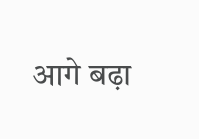आगे बढ़ा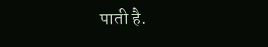पाती है.